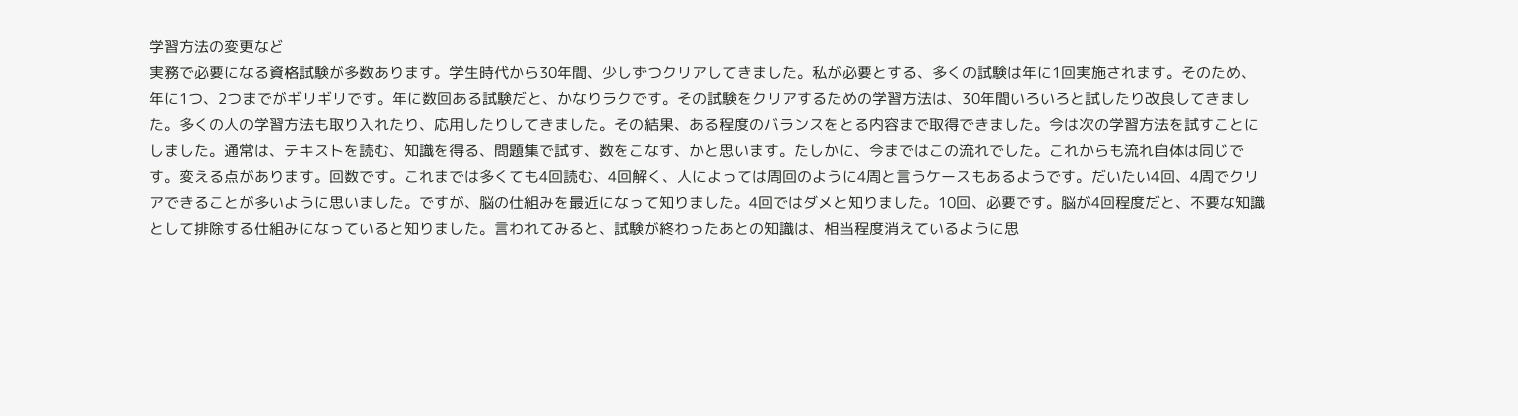学習方法の変更など
実務で必要になる資格試験が多数あります。学生時代から30年間、少しずつクリアしてきました。私が必要とする、多くの試験は年に1回実施されます。そのため、年に1つ、2つまでがギリギリです。年に数回ある試験だと、かなりラクです。その試験をクリアするための学習方法は、30年間いろいろと試したり改良してきました。多くの人の学習方法も取り入れたり、応用したりしてきました。その結果、ある程度のバランスをとる内容まで取得できました。今は次の学習方法を試すことにしました。通常は、テキストを読む、知識を得る、問題集で試す、数をこなす、かと思います。たしかに、今まではこの流れでした。これからも流れ自体は同じです。変える点があります。回数です。これまでは多くても4回読む、4回解く、人によっては周回のように4周と言うケースもあるようです。だいたい4回、4周でクリアできることが多いように思いました。ですが、脳の仕組みを最近になって知りました。4回ではダメと知りました。10回、必要です。脳が4回程度だと、不要な知識として排除する仕組みになっていると知りました。言われてみると、試験が終わったあとの知識は、相当程度消えているように思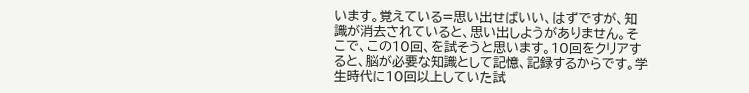います。覚えている=思い出せばいい、はずですが、知識が消去されていると、思い出しようがありません。そこで、この10回、を試そうと思います。10回をクリアすると、脳が必要な知識として記憶、記録するからです。学生時代に10回以上していた試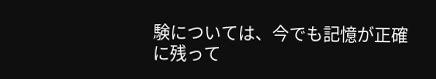験については、今でも記憶が正確に残って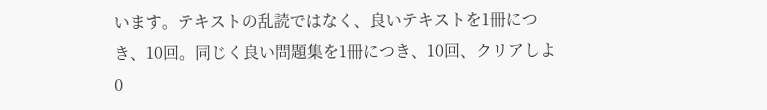います。テキストの乱読ではなく、良いテキストを1冊につき、10回。同じく良い問題集を1冊につき、10回、クリアしよ
0